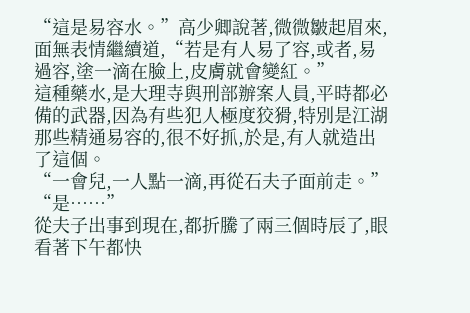“這是易容水。”高少卿說著,微微皺起眉來,面無表情繼續道,“若是有人易了容,或者,易過容,塗一滴在臉上,皮膚就會變紅。”
這種藥水,是大理寺與刑部辦案人員,平時都必備的武器,因為有些犯人極度狡猾,特別是江湖那些精通易容的,很不好抓,於是,有人就造出了這個。
“一會兒,一人點一滴,再從石夫子面前走。”
“是……”
從夫子出事到現在,都折騰了兩三個時辰了,眼看著下午都快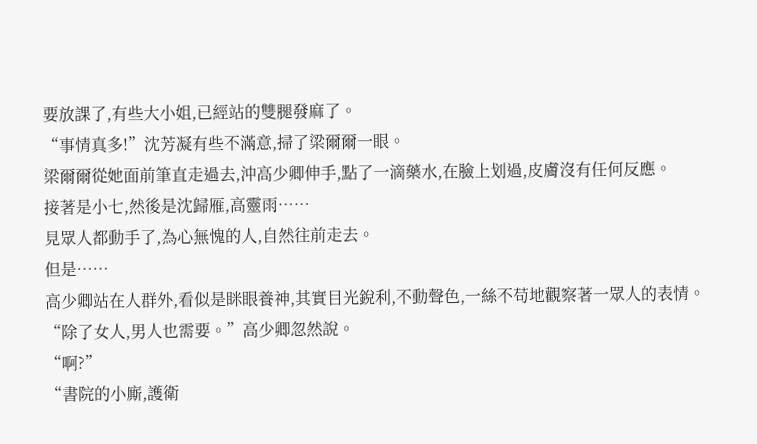要放課了,有些大小姐,已經站的雙腿發麻了。
“事情真多!”沈芳凝有些不滿意,掃了梁爾爾一眼。
梁爾爾從她面前筆直走過去,沖高少卿伸手,點了一滴藥水,在臉上划過,皮膚沒有任何反應。
接著是小七,然後是沈歸雁,高靈雨……
見眾人都動手了,為心無愧的人,自然往前走去。
但是……
高少卿站在人群外,看似是眯眼養神,其實目光銳利,不動聲色,一絲不苟地觀察著一眾人的表情。
“除了女人,男人也需要。”高少卿忽然說。
“啊?”
“書院的小廝,護衛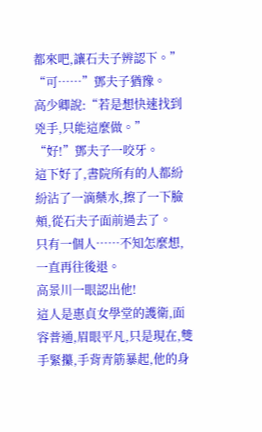都來吧,讓石夫子辨認下。”
“可……”鄧夫子猶豫。
高少卿說:“若是想快速找到兇手,只能這麼做。”
“好!”鄧夫子一咬牙。
這下好了,書院所有的人都紛紛沾了一滴藥水,擦了一下臉頰,從石夫子面前過去了。
只有一個人……不知怎麼想,一直再往後退。
高景川一眼認出他!
這人是惠貞女學堂的護衛,面容普通,眉眼平凡,只是現在,雙手緊攥,手背青筋暴起,他的身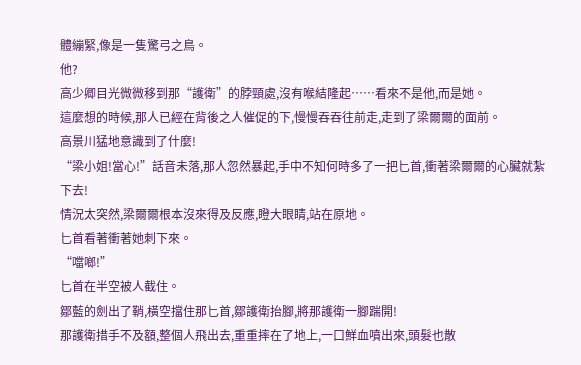體繃緊,像是一隻驚弓之鳥。
他?
高少卿目光微微移到那“護衛”的脖頸處,沒有喉結隆起……看來不是他,而是她。
這麼想的時候,那人已經在背後之人催促的下,慢慢吞吞往前走,走到了梁爾爾的面前。
高景川猛地意識到了什麼!
“梁小姐!當心!”話音未落,那人忽然暴起,手中不知何時多了一把匕首,衝著梁爾爾的心臟就紮下去!
情況太突然,梁爾爾根本沒來得及反應,瞪大眼睛,站在原地。
匕首看著衝著她刺下來。
“噹啷!”
匕首在半空被人截住。
鄒藍的劍出了鞘,橫空擋住那匕首,鄒護衛抬腳,將那護衛一腳踹開!
那護衛措手不及額,整個人飛出去,重重摔在了地上,一口鮮血噴出來,頭髮也散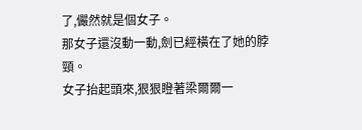了,儼然就是個女子。
那女子還沒動一動,劍已經橫在了她的脖頸。
女子抬起頭來,狠狠瞪著梁爾爾一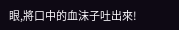眼,將口中的血沫子吐出來!